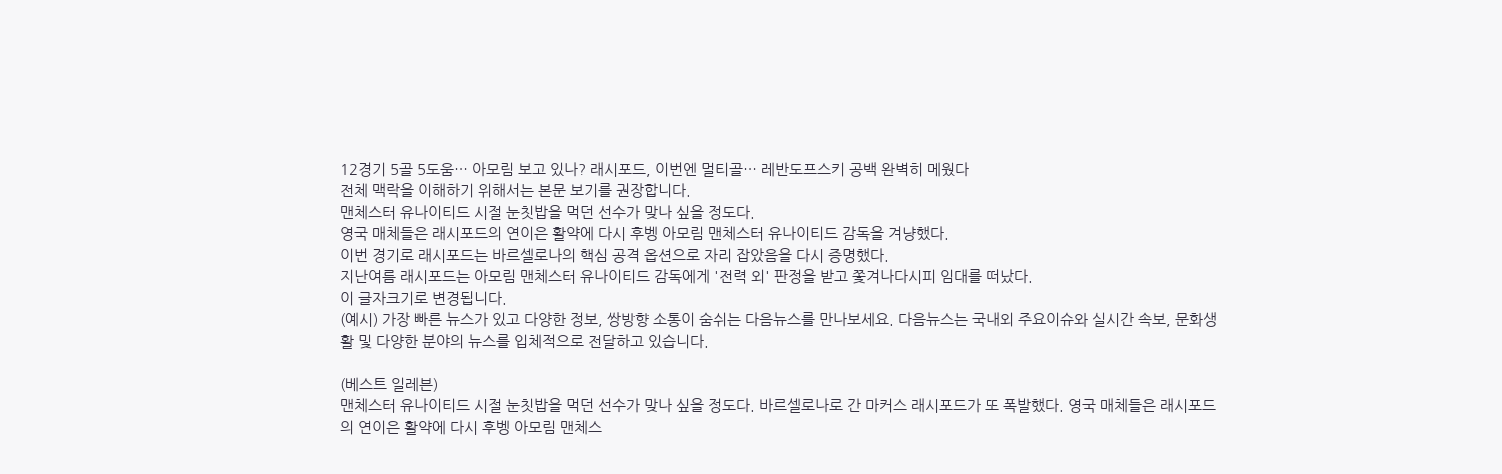12경기 5골 5도움… 아모림 보고 있나? 래시포드, 이번엔 멀티골… 레반도프스키 공백 완벽히 메웠다
전체 맥락을 이해하기 위해서는 본문 보기를 권장합니다.
맨체스터 유나이티드 시절 눈칫밥을 먹던 선수가 맞나 싶을 정도다.
영국 매체들은 래시포드의 연이은 활약에 다시 후벵 아모림 맨체스터 유나이티드 감독을 겨냥했다.
이번 경기로 래시포드는 바르셀로나의 핵심 공격 옵션으로 자리 잡았음을 다시 증명했다.
지난여름 래시포드는 아모림 맨체스터 유나이티드 감독에게 '전력 외' 판정을 받고 쫓겨나다시피 임대를 떠났다.
이 글자크기로 변경됩니다.
(예시) 가장 빠른 뉴스가 있고 다양한 정보, 쌍방향 소통이 숨쉬는 다음뉴스를 만나보세요. 다음뉴스는 국내외 주요이슈와 실시간 속보, 문화생활 및 다양한 분야의 뉴스를 입체적으로 전달하고 있습니다.

(베스트 일레븐)
맨체스터 유나이티드 시절 눈칫밥을 먹던 선수가 맞나 싶을 정도다. 바르셀로나로 간 마커스 래시포드가 또 폭발했다. 영국 매체들은 래시포드의 연이은 활약에 다시 후벵 아모림 맨체스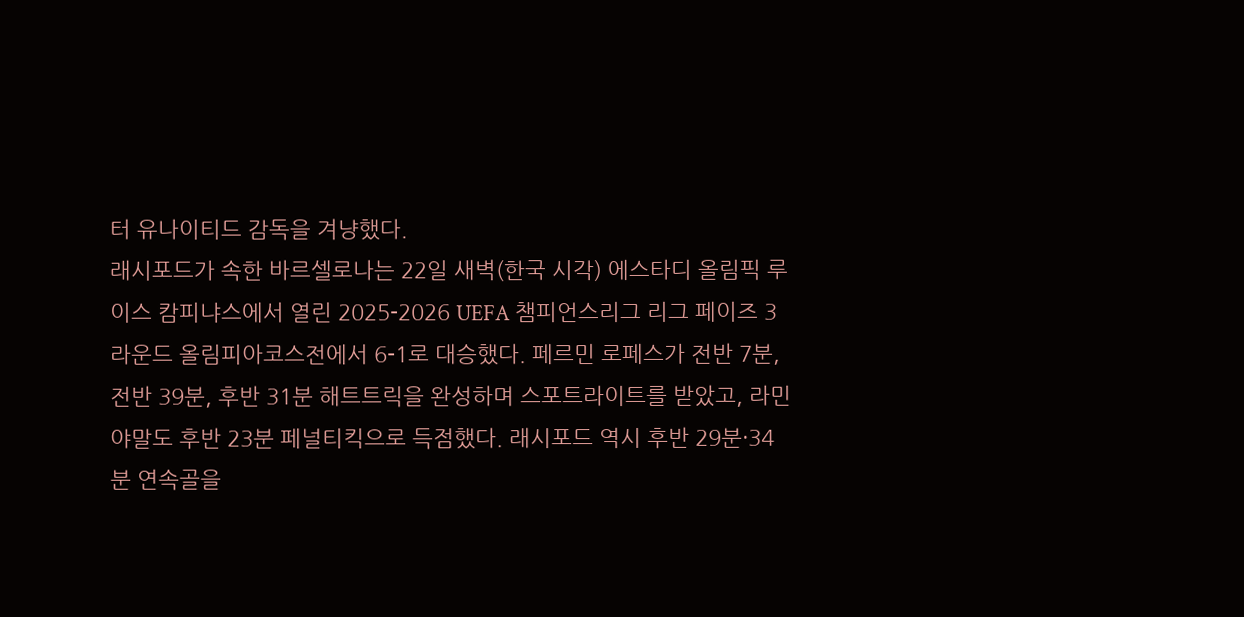터 유나이티드 감독을 겨냥했다.
래시포드가 속한 바르셀로나는 22일 새벽(한국 시각) 에스타디 올림픽 루이스 캄피냐스에서 열린 2025-2026 UEFA 챔피언스리그 리그 페이즈 3라운드 올림피아코스전에서 6-1로 대승했다. 페르민 로페스가 전반 7분, 전반 39분, 후반 31분 해트트릭을 완성하며 스포트라이트를 받았고, 라민 야말도 후반 23분 페널티킥으로 득점했다. 래시포드 역시 후반 29분·34분 연속골을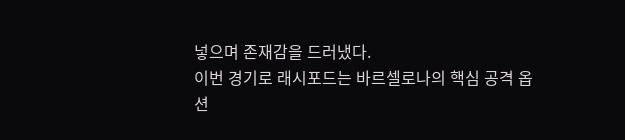넣으며 존재감을 드러냈다.
이번 경기로 래시포드는 바르셀로나의 핵심 공격 옵션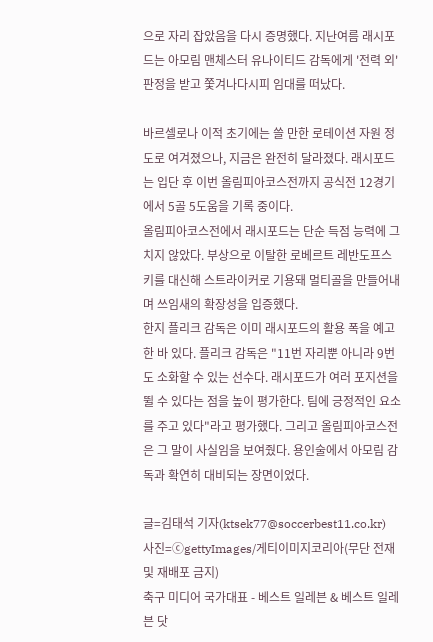으로 자리 잡았음을 다시 증명했다. 지난여름 래시포드는 아모림 맨체스터 유나이티드 감독에게 '전력 외' 판정을 받고 쫓겨나다시피 임대를 떠났다.

바르셀로나 이적 초기에는 쓸 만한 로테이션 자원 정도로 여겨졌으나, 지금은 완전히 달라졌다. 래시포드는 입단 후 이번 올림피아코스전까지 공식전 12경기에서 5골 5도움을 기록 중이다.
올림피아코스전에서 래시포드는 단순 득점 능력에 그치지 않았다. 부상으로 이탈한 로베르트 레반도프스키를 대신해 스트라이커로 기용돼 멀티골을 만들어내며 쓰임새의 확장성을 입증했다.
한지 플리크 감독은 이미 래시포드의 활용 폭을 예고한 바 있다. 플리크 감독은 "11번 자리뿐 아니라 9번도 소화할 수 있는 선수다. 래시포드가 여러 포지션을 뛸 수 있다는 점을 높이 평가한다. 팀에 긍정적인 요소를 주고 있다"라고 평가했다. 그리고 올림피아코스전은 그 말이 사실임을 보여줬다. 용인술에서 아모림 감독과 확연히 대비되는 장면이었다.

글=김태석 기자(ktsek77@soccerbest11.co.kr)
사진=ⓒgettyImages/게티이미지코리아(무단 전재 및 재배포 금지)
축구 미디어 국가대표 - 베스트 일레븐 & 베스트 일레븐 닷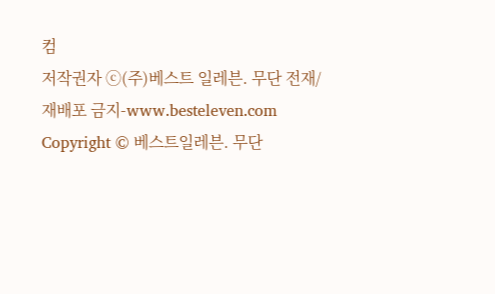컴
저작권자 ⓒ(주)베스트 일레븐. 무단 전재/재배포 금지-www.besteleven.com
Copyright © 베스트일레븐. 무단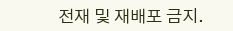전재 및 재배포 금지.